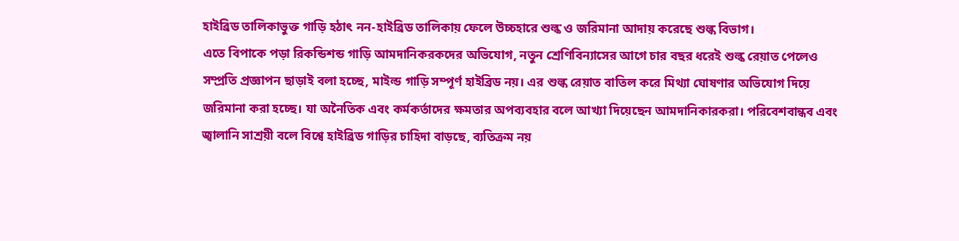হাইব্রিড তালিকাভুক্ত গাড়ি হঠাৎ নন-হাইব্রিড তালিকায় ফেলে উচ্চহারে শুল্ক ও জরিমানা আদায় করেছে শুল্ক বিভাগ।
এতে বিপাকে পড়া রিকন্ডিশন্ড গাড়ি আমদানিকরকদের অভিযোগ, নতুন শ্রেণিবিন্যাসের আগে চার বছর ধরেই শুল্ক রেয়াত পেলেও সম্প্রতি প্রজ্ঞাপন ছাড়াই বলা হচ্ছে, মাইল্ড গাড়ি সম্পূর্ণ হাইব্রিড নয়। এর শুল্ক রেয়াত বাতিল করে মিথ্যা ঘোষণার অভিযোগ দিয়ে জরিমানা করা হচ্ছে। যা অনৈতিক এবং কর্মকর্তাদের ক্ষমতার অপব্যবহার বলে আখ্যা দিয়েছেন আমদানিকারকরা। পরিবেশবান্ধব এবং জ্বালানি সাশ্রয়ী বলে বিশ্বে হাইব্রিড গাড়ির চাহিদা বাড়ছে, ব্যতিক্রম নয়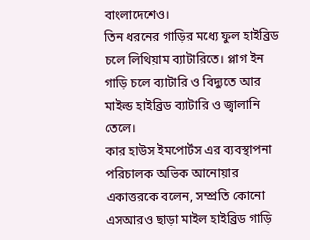বাংলাদেশেও।
তিন ধরনের গাড়ির মধ্যে ফুল হাইব্রিড চলে লিথিয়াম ব্যাটারিতে। প্লাগ ইন গাড়ি চলে ব্যাটারি ও বিদ্যুতে আর মাইল্ড হাইব্রিড ব্যাটারি ও জ্বালানি তেলে।
কার হাউস ইমপোর্টস এর ব্যবস্থাপনা পরিচালক অভিক আনোয়ার একাত্তরকে বলেন, সম্প্রতি কোনো এসআরও ছাড়া মাইল হাইব্রিড গাড়ি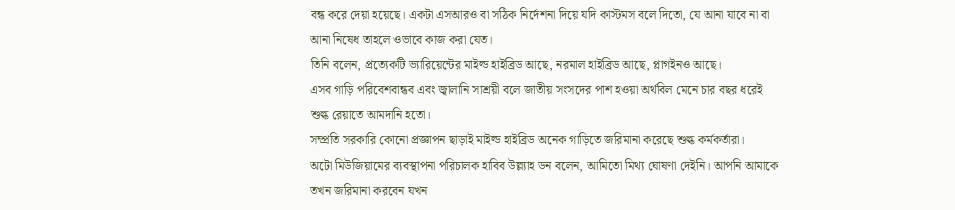বন্ধ করে দেয়া হয়েছে। একটা এসআরও বা সঠিক নির্দেশনা দিয়ে যদি কাস্টমস বলে দিতো, যে আনা যাবে না বা আনা নিষেধ তাহলে ওভাবে কাজ করা যেত।
তিনি বলেন, প্রত্যেকটি ভ্যারিয়েন্টের মাইল্ড হাইব্রিড আছে, নরমাল হাইব্রিড আছে, প্লাগইনও আছে।
এসব গাড়ি পরিবেশবান্ধব এবং জ্বালানি সাশ্রয়ী বলে জাতীয় সংসদের পাশ হওয়া অর্থবিল মেনে চার বছর ধরেই শুল্ক রেয়াতে আমদানি হতো।
সম্প্রতি সরকারি কোনো প্রজ্ঞাপন ছাড়াই মাইল্ড হাইব্রিড অনেক গাড়িতে জরিমানা করেছে শুল্ক কর্মকর্তারা।
অটো মিউজিয়ামের ব্যবস্থাপনা পরিচালক হাবিব উল্ল্যাহ ডন বলেন, আমিতো মিথ্য ঘোষণা দেইনি। আপনি আমাকে তখন জরিমানা করবেন যখন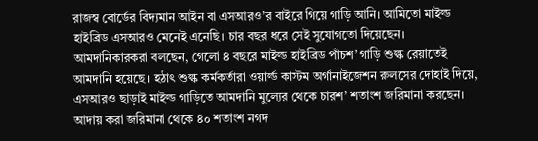রাজস্ব বোর্ডের বিদ্যমান আইন বা এসআরও’র বাইরে গিয়ে গাড়ি আনি। আমিতো মাইল্ড হাইব্রিড এসআরও মেনেই এনেছি। চার বছর ধরে সেই সুযোগতো দিয়েছেন।
আমদানিকারকরা বলছেন, গেলো ৪ বছরে মাইল্ড হাইব্রিড পাঁচশ’ গাড়ি শুল্ক রেয়াতেই আমদানি হয়েছে। হঠাৎ শুল্ক কর্মকর্তারা ওয়ার্ল্ড কাস্টম অর্গানাইজেশন রুলসের দোহাই দিয়ে, এসআরও ছাড়াই মাইল্ড গাড়িতে আমদানি মুল্যের থেকে চারশ’ শতাংশ জরিমানা করছেন। আদায় করা জরিমানা থেকে ৪০ শতাংশ নগদ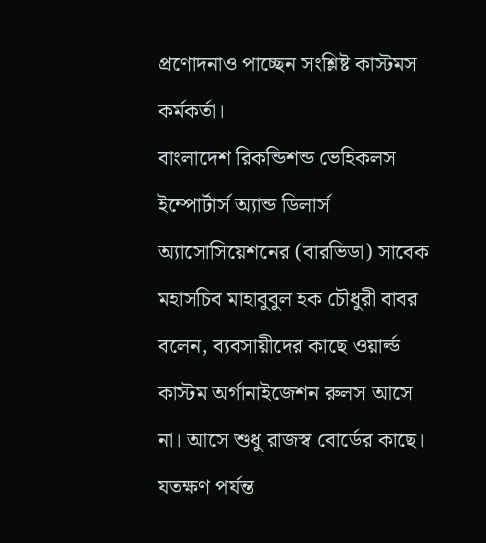প্রণোদনাও পাচ্ছেন সংশ্লিষ্ট কাস্টমস কর্মকর্তা।
বাংলাদেশ রিকন্ডিশন্ড ভেহিকলস ইম্পোর্টার্স অ্যান্ড ডিলার্স অ্যাসোসিয়েশনের (বারভিডা) সাবেক মহাসচিব মাহাবুবুল হক চৌধুরী বাবর বলেন, ব্যবসায়ীদের কাছে ওয়ার্ল্ড কাস্টম অর্গানাইজেশন রুলস আসে না। আসে শুধু রাজস্ব বোর্ডের কাছে। যতক্ষণ পর্যন্ত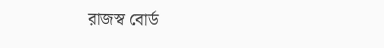রাজস্ব বোর্ড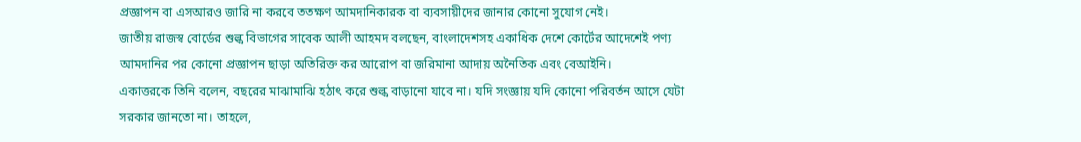প্রজ্ঞাপন বা এসআরও জারি না করবে ততক্ষণ আমদানিকারক বা ব্যবসায়ীদের জানার কোনো সুযোগ নেই।
জাতীয় রাজস্ব বোর্ডের শুল্ক বিভাগের সাবেক আলী আহমদ বলছেন, বাংলাদেশসহ একাধিক দেশে কোর্টের আদেশেই পণ্য আমদানির পর কোনো প্রজ্ঞাপন ছাড়া অতিরিক্ত কর আরোপ বা জরিমানা আদায় অনৈতিক এবং বেআইনি।
একাত্তরকে তিনি বলেন, বছরের মাঝামাঝি হঠাৎ করে শুল্ক বাড়ানো যাবে না। যদি সংজ্ঞায় যদি কোনো পরিবর্তন আসে যেটা সরকার জানতো না। তাহলে,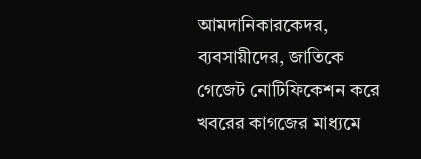আমদানিকারকেদর, ব্যবসায়ীদের, জাতিকে গেজেট নোটিফিকেশন করে খবরের কাগজের মাধ্যমে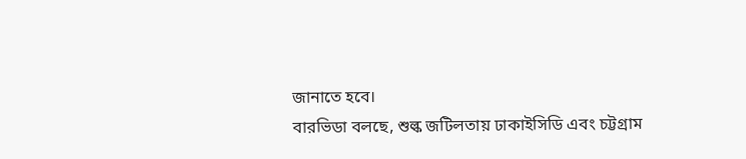জানাতে হবে।
বারভিডা বলছে, শুল্ক জটিলতায় ঢাকাইসিডি এবং চট্টগ্রাম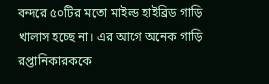বন্দরে ৫০টির মতো মাইল্ড হাইব্রিড গাড়ি খালাস হচ্ছে না। এর আগে অনেক গাড়ি রপ্তানিকারককে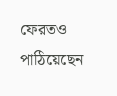ফেরতও পাঠিয়েছেন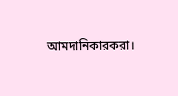আমদানিকারকরা।